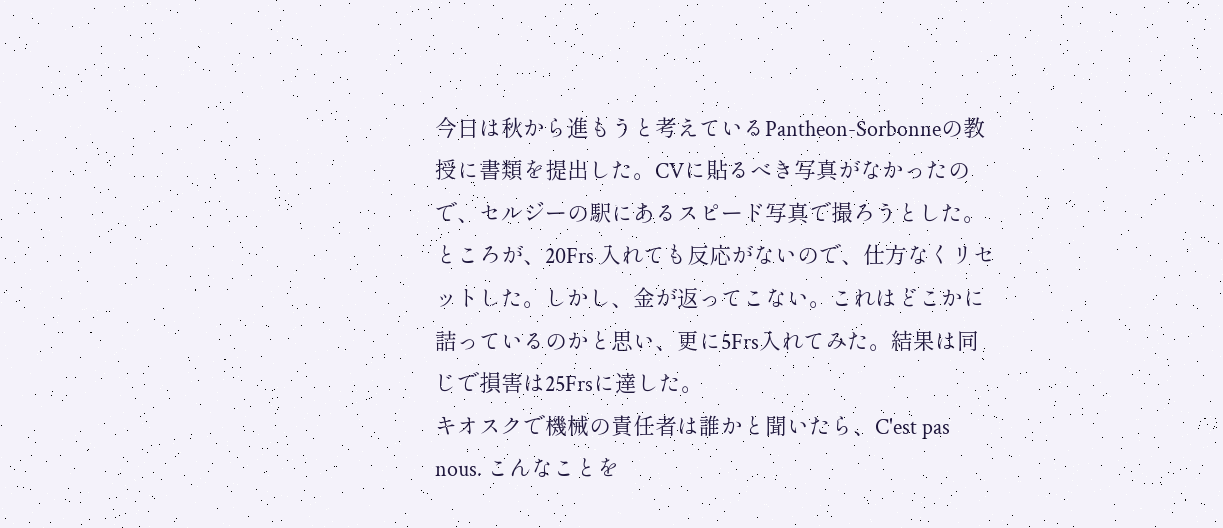今日は秋から進もうと考えているPantheon-Sorbonneの教授に書類を提出した。CVに貼るべき写真がなかったので、セルジーの駅にあるスピード写真で撮ろうとした。ところが、20Frs 入れても反応がないので、仕方なくリセットした。しかし、金が返ってこない。これはどこかに詰っているのかと思い、更に5Frs入れてみた。結果は同じで損害は25Frsに達した。
キオスクで機械の責任者は誰かと聞いたら、C'est pas nous. こんなことを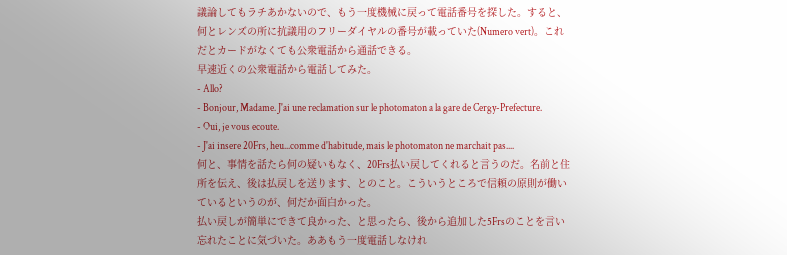議論してもラチあかないので、もう一度機械に戻って電話番号を探した。すると、何とレンズの所に抗議用のフリーダイヤルの番号が載っていた(Numero vert)。これだとカードがなくても公衆電話から通話できる。
早速近くの公衆電話から電話してみた。
- Allo?
- Bonjour, Madame. J'ai une reclamation sur le photomaton a la gare de Cergy-Prefecture.
- Oui, je vous ecoute.
- J'ai insere 20Frs, heu...comme d'habitude, mais le photomaton ne marchait pas....
何と、事情を話たら何の疑いもなく、20Frs払い戻してくれると言うのだ。名前と住所を伝え、後は払戻しを送ります、とのこと。こういうところで信頼の原則が働いているというのが、何だか面白かった。
払い戻しが簡単にできて良かった、と思ったら、後から追加した5Frsのことを言い忘れたことに気づいた。ああもう一度電話しなけれ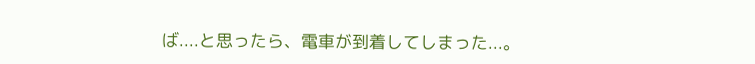ば....と思ったら、電車が到着してしまった...。